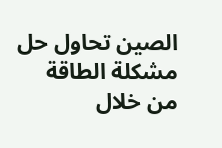الصين تحاول حل مشكلة الطاقة من خلال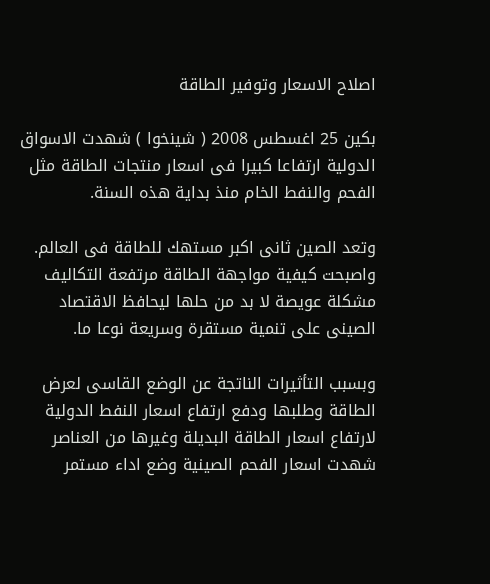اصلاح الاسعار وتوفير الطاقة

بكين 25 اغسطس 2008 ( شينخوا ) شهدت الاسواق الدولية ارتفاعا كبيرا فى اسعار منتجات الطاقة مثل الفحم والنفط الخام منذ بداية هذه السنة.

وتعد الصين ثانى اكبر مستهك للطاقة فى العالم. واصبحت كيفية مواجهة الطاقة مرتفعة التكاليف مشكلة عويصة لا بد من حلها ليحافظ الاقتصاد الصينى على تنمية مستقرة وسريعة نوعا ما.

وبسبب التأثيرات الناتجة عن الوضع القاسى لعرض الطاقة وطلبها ودفع ارتفاع اسعار النفط الدولية لارتفاع اسعار الطاقة البديلة وغيرها من العناصر شهدت اسعار الفحم الصينية وضع اداء مستمر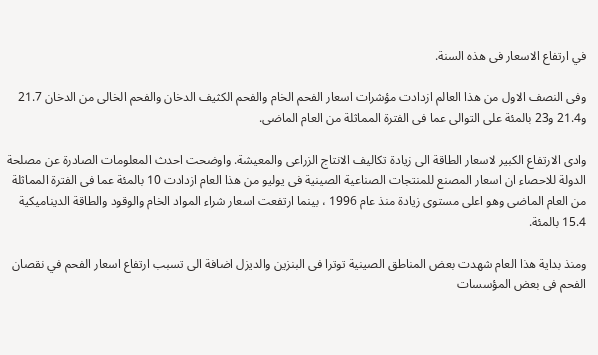في ارتفاع الاسعار فى هذه السنة.

وفى النصف الاول من هذا العالم ازدادت مؤشرات اسعار الفحم الخام والفحم الكثيف الدخان والفحم الخالى من الدخان 21.7 و21.4 و23 بالمئة على التوالى عما فى الفترة المماثلة من العام الماضى.

وادى الارتفاع الكبير لاسعار الطاقة الى زيادة تكاليف الانتاج الزراعى والمعيشة. واوضحت احدث المعلومات الصادرة عن مصلحة الدولة للاحصاء ان اسعار المصنع للمنتجات الصناعية الصينية فى يوليو من هذا العام ازدادت 10 بالمئة عما فى الفترة المماثلة من العام الماضى وهو اعلى مستوى زيادة منذ عام 1996 ، بينما ارتفعت اسعار شراء المواد الخام والوقود والطاقة الديناميكية 15.4 بالمئة.

ومنذ بداية هذا العام شهدت بعض المناطق الصينية توترا فى البنزين والديزل اضافة الى تسبب ارتفاع اسعار الفحم في نقصان الفحم فى بعض المؤسسات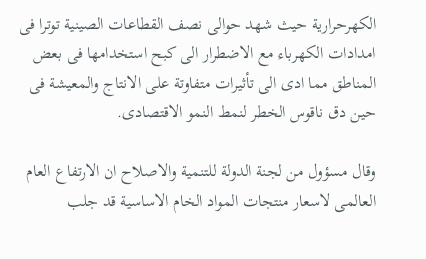الكهرحرارية حيث شهد حوالى نصف القطاعات الصينية توترا فى امدادات الكهرباء مع الاضطرار الى كبح استخدامها فى بعض المناطق مما ادى الى تأثيرات متفاوتة على الانتاج والمعيشة فى حين دق ناقوس الخطر لنمط النمو الاقتصادى.

وقال مسؤول من لجنة الدولة للتنمية والاصلاح ان الارتفاع العام العالمى لاسعار منتجات المواد الخام الاساسية قد جلب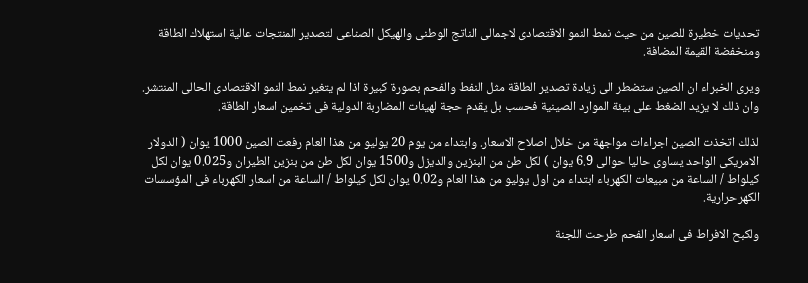تحديات خطيرة للصين من حيث نمط النمو الاقتصادى لاجمالى الناتج الوطنى والهيكل الصناعى لتصدير المنتجات عالية استهلاك الطاقة ومنخفضة القيمة المضافة.

ويرى الخبراء ان الصين ستضطر الى زيادة تصدير الطاقة مثل النفط والفحم بصورة كبيرة اذا لم يتغير نمط النمو الاقتصادى الحالى المنتشر. وان ذلك لا يزيد الضغط على بيئة الموارد الصينية فحسب بل يقدم حجة لهيئات المضاربة الدولية فى تخمين اسعار الطاقة.

لذلك اتخذت الصين اجراءات مواجهة من خلال اصلاح الاسعار. وابتداء من يوم 20 يوليو من هذا العام رفعت الصين 1000 يوان ( الدولار الامريكى الواحد يساوى حاليا حوالى 6.9 يوان ) لكل طن من البنزين والديزل و1500 يوان لكل طن من بنزين الطيران و0.025 يوان لكل كيلواط / الساعة من مبيعات الكهرباء ابتداء من اول يوليو من هذا العام و0.02 يوان لكل كيلواط / الساعة من اسعار الكهرباء فى المؤسسات الكهرحرارية.

ولكبح الافراط فى اسعار الفحم طرحت اللجنة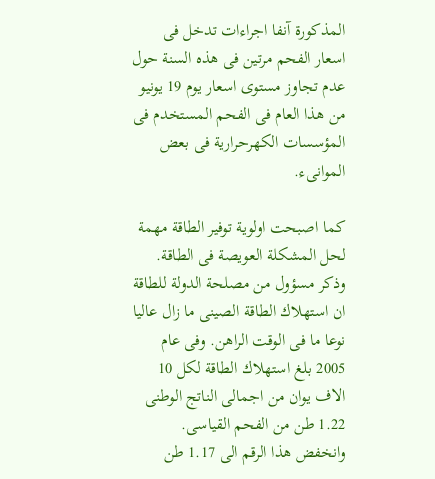المذكورة آنفا اجراءات تدخل فى اسعار الفحم مرتين فى هذه السنة حول عدم تجاوز مستوى اسعار يوم 19 يونيو من هذا العام فى الفحم المستخدم فى المؤسسات الكهرحرارية فى بعض الموانىء.

كما اصبحت اولوية توفير الطاقة مهمة لحل المشكلة العويصة فى الطاقة. وذكر مسؤول من مصلحة الدولة للطاقة ان استهلاك الطاقة الصينى ما زال عاليا نوعا ما فى الوقت الراهن. وفى عام 2005 بلغ استهلاك الطاقة لكل 10 الاف يوان من اجمالى الناتج الوطنى 1.22 طن من الفحم القياسى. وانخفض هذا الرقم الى 1.17 طن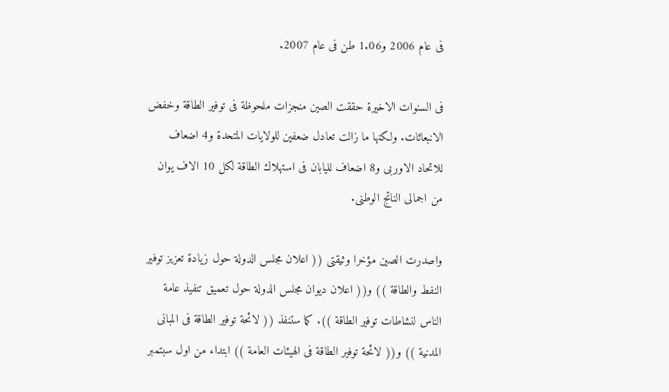فى عام 2006 و1.06 طن فى عام 2007.

فى السنوات الاخيرة حققت الصين منجزات ملحوظة فى توفير الطاقة وخفض الانبعاثات. ولكنها ما زالت تعادل ضعفين للولايات المتحدة و4 اضعاف للاتحاد الاوربى و8 اضعاف لليابان فى استهلاك الطاقة لكل 10 الاف يوان من اجمالى الناتج الوطنى.

واصدرت الصين مؤخرا وثيقتى (( اعلان مجلس الدولة حول زيادة تعزيز توفير النفط والطاقة )) و(( اعلان ديوان مجلس الدولة حول تعميق تنفيذ عامة الناس لنشاطات توفير الطاقة )). كما ستنفذ (( لائحة توفير الطاقة فى المبانى المدنية )) و(( لائحة توفير الطاقة فى الهيئات العامة )) ابتداء من اول سبتمبر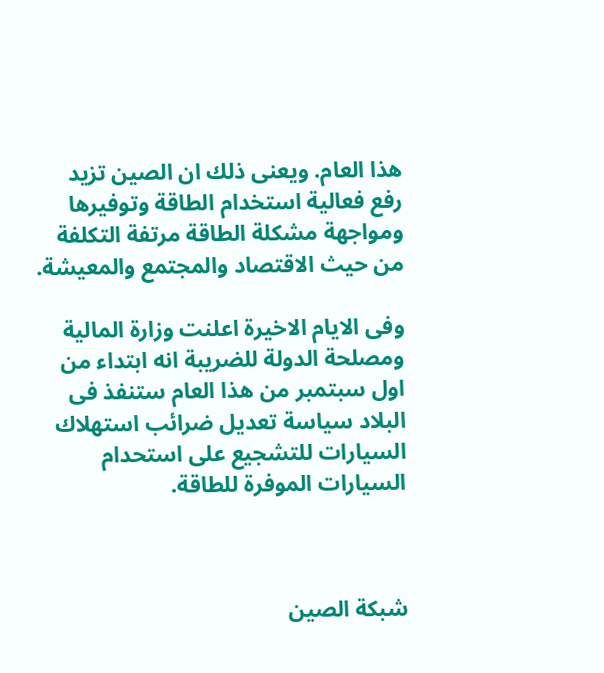هذا العام. ويعنى ذلك ان الصين تزيد رفع فعالية استخدام الطاقة وتوفيرها ومواجهة مشكلة الطاقة مرتفة التكلفة من حيث الاقتصاد والمجتمع والمعيشة.

وفى الايام الاخيرة اعلنت وزارة المالية ومصلحة الدولة للضريبة انه ابتداء من اول سبتمبر من هذا العام ستنفذ فى البلاد سياسة تعديل ضرائب استهلاك السيارات للتشجيع على استحدام السيارات الموفرة للطاقة.



شبكة الصين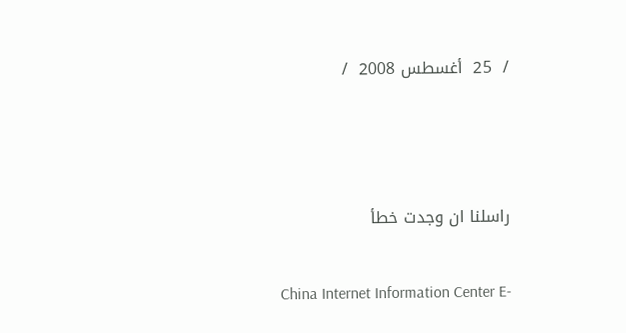/  25  أغسطس 2008  /



راسلنا ان وجدت خطأ

China Internet Information Center E-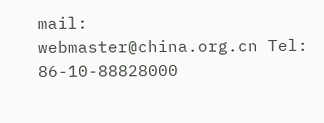mail: webmaster@china.org.cn Tel: 86-10-88828000